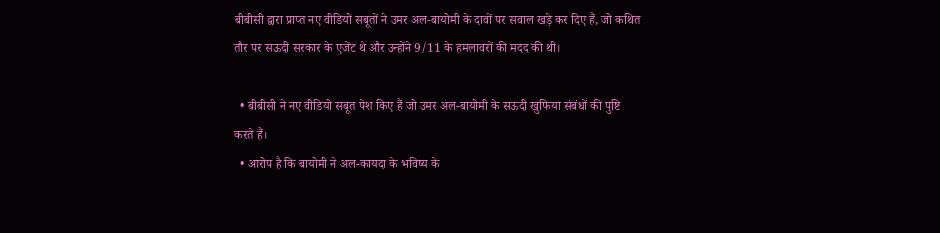बीबीसी द्वारा प्राप्त नए वीडियो सबूतों ने उमर अल-बायोमी के दावों पर सवाल खड़े कर दिए हैं, जो कथित तौर पर सऊदी सरकार के एजेंट थे और उन्होंने 9/11 के हमलावरों की मदद की थी।

  • बीबीसी ने नए वीडियो सबूत पेश किए हैं जो उमर अल-बायोमी के सऊदी खुफिया संबंधों की पुष्टि करते हैं।
  • आरोप है कि बायोमी ने अल-कायदा के भविष्य के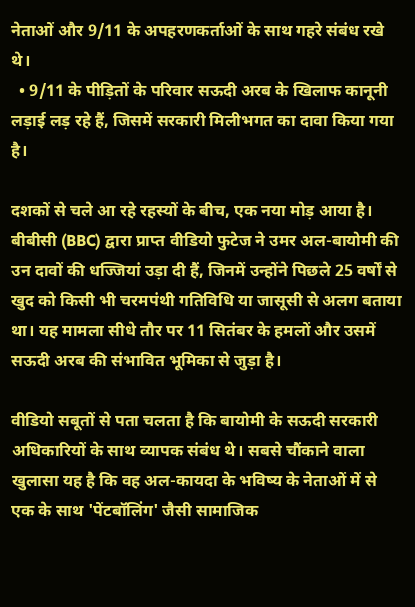नेताओं और 9/11 के अपहरणकर्ताओं के साथ गहरे संबंध रखे थे।
  • 9/11 के पीड़ितों के परिवार सऊदी अरब के खिलाफ कानूनी लड़ाई लड़ रहे हैं, जिसमें सरकारी मिलीभगत का दावा किया गया है।

दशकों से चले आ रहे रहस्यों के बीच, एक नया मोड़ आया है। बीबीसी (BBC) द्वारा प्राप्त वीडियो फुटेज ने उमर अल-बायोमी की उन दावों की धज्जियां उड़ा दी हैं, जिनमें उन्होंने पिछले 25 वर्षों से खुद को किसी भी चरमपंथी गतिविधि या जासूसी से अलग बताया था। यह मामला सीधे तौर पर 11 सितंबर के हमलों और उसमें सऊदी अरब की संभावित भूमिका से जुड़ा है।

वीडियो सबूतों से पता चलता है कि बायोमी के सऊदी सरकारी अधिकारियों के साथ व्यापक संबंध थे। सबसे चौंकाने वाला खुलासा यह है कि वह अल-कायदा के भविष्य के नेताओं में से एक के साथ 'पेंटबॉलिंग' जैसी सामाजिक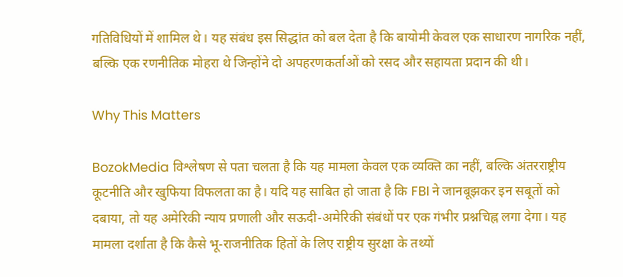गतिविधियों में शामिल थे। यह संबंध इस सिद्धांत को बल देता है कि बायोमी केवल एक साधारण नागरिक नहीं, बल्कि एक रणनीतिक मोहरा थे जिन्होंने दो अपहरणकर्ताओं को रसद और सहायता प्रदान की थी।

Why This Matters

BozokMedia विश्लेषण से पता चलता है कि यह मामला केवल एक व्यक्ति का नहीं, बल्कि अंतरराष्ट्रीय कूटनीति और खुफिया विफलता का है। यदि यह साबित हो जाता है कि FBI ने जानबूझकर इन सबूतों को दबाया, तो यह अमेरिकी न्याय प्रणाली और सऊदी-अमेरिकी संबंधों पर एक गंभीर प्रश्नचिह्न लगा देगा। यह मामला दर्शाता है कि कैसे भू-राजनीतिक हितों के लिए राष्ट्रीय सुरक्षा के तथ्यों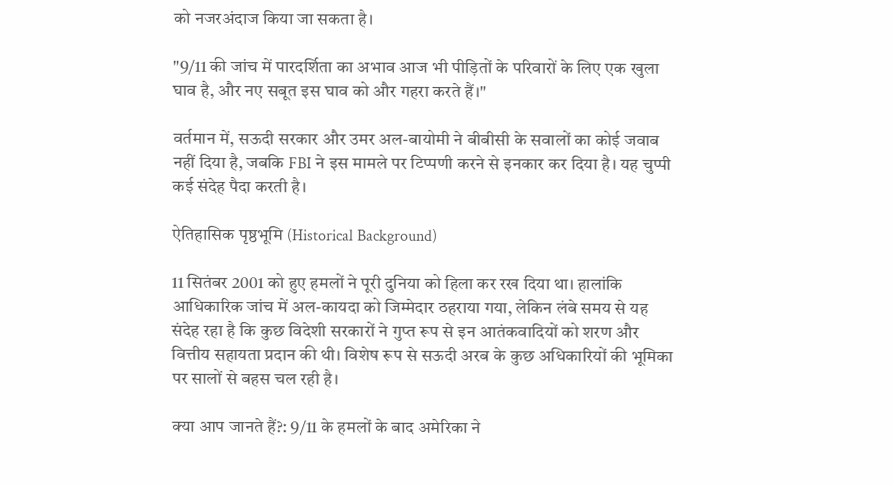को नजरअंदाज किया जा सकता है।

"9/11 की जांच में पारदर्शिता का अभाव आज भी पीड़ितों के परिवारों के लिए एक खुला घाव है, और नए सबूत इस घाव को और गहरा करते हैं।"

वर्तमान में, सऊदी सरकार और उमर अल-बायोमी ने बीबीसी के सवालों का कोई जवाब नहीं दिया है, जबकि FBI ने इस मामले पर टिप्पणी करने से इनकार कर दिया है। यह चुप्पी कई संदेह पैदा करती है।

ऐतिहासिक पृष्ठभूमि (Historical Background)

11 सितंबर 2001 को हुए हमलों ने पूरी दुनिया को हिला कर रख दिया था। हालांकि आधिकारिक जांच में अल-कायदा को जिम्मेदार ठहराया गया, लेकिन लंबे समय से यह संदेह रहा है कि कुछ विदेशी सरकारों ने गुप्त रूप से इन आतंकवादियों को शरण और वित्तीय सहायता प्रदान की थी। विशेष रूप से सऊदी अरब के कुछ अधिकारियों की भूमिका पर सालों से बहस चल रही है।

क्या आप जानते हैं?: 9/11 के हमलों के बाद अमेरिका ने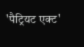'पैट्रियट एक्ट'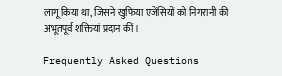लागू किया था, जिसने खुफिया एजेंसियों को निगरानी की अभूतपूर्व शक्तियां प्रदान कीं।

Frequently Asked Questions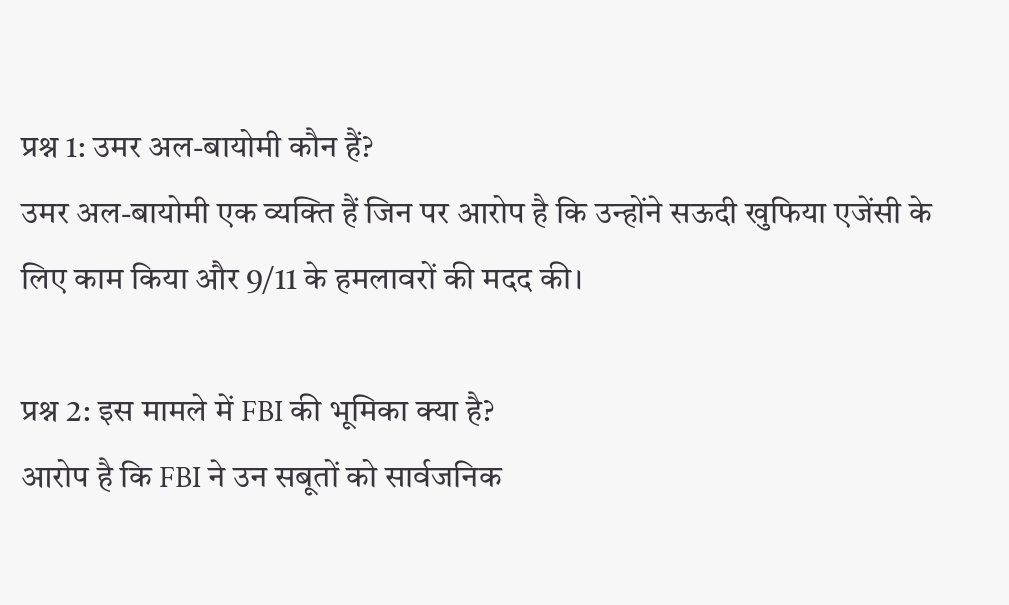प्रश्न 1: उमर अल-बायोमी कौन हैं?
उमर अल-बायोमी एक व्यक्ति हैं जिन पर आरोप है कि उन्होंने सऊदी खुफिया एजेंसी के लिए काम किया और 9/11 के हमलावरों की मदद की।

प्रश्न 2: इस मामले में FBI की भूमिका क्या है?
आरोप है कि FBI ने उन सबूतों को सार्वजनिक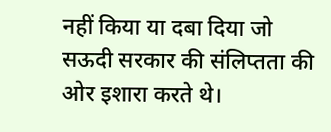नहीं किया या दबा दिया जो सऊदी सरकार की संलिप्तता की ओर इशारा करते थे।